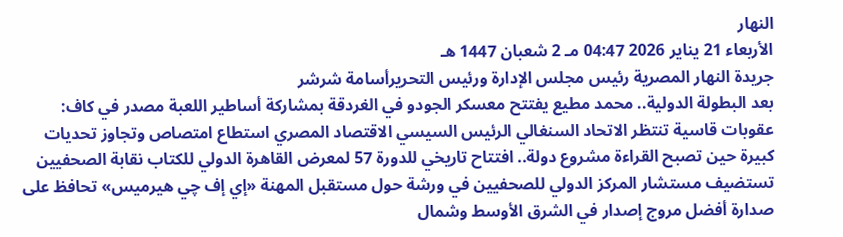النهار
الأربعاء 21 يناير 2026 04:47 مـ 2 شعبان 1447 هـ
جريدة النهار المصرية رئيس مجلس الإدارة ورئيس التحريرأسامة شرشر
بعد البطولة الدولية.. محمد مطيع يفتتح معسكر الجودو في الغردقة بمشاركة أساطير اللعبة مصدر في كاف: عقوبات قاسية تنتظر الاتحاد السنغالي الرئيس السيسي الاقتصاد المصري استطاع امتصاص وتجاوز تحديات كبيرة حين تصبح القراءة مشروع دولة.. افتتاح تاريخي للدورة 57 لمعرض القاهرة الدولي للكتاب نقابة الصحفيين تستضيف مستشار المركز الدولي للصحفيين في ورشة حول مستقبل المهنة «إي إف چي هيرميس» تحافظ على صدارة أفضل مروج إصدار في الشرق الأوسط وشمال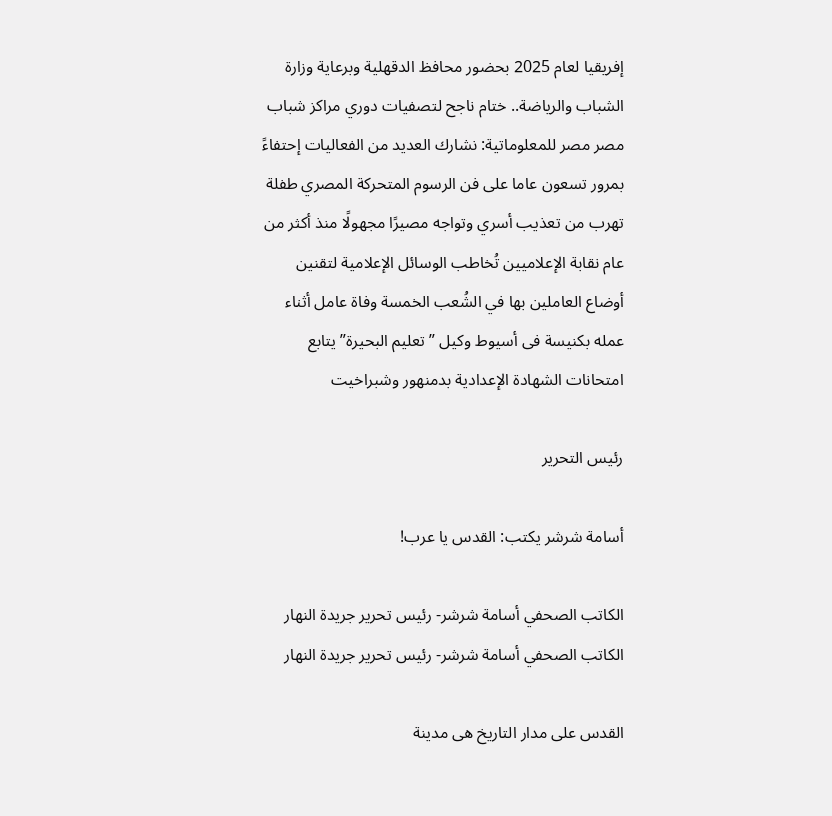إفريقيا لعام 2025 بحضور محافظ الدقهلية وبرعاية وزارة الشباب والرياضة.. ختام ناجح لتصفيات دوري مراكز شباب مصر مصر للمعلوماتية: نشارك العديد من الفعاليات إحتفاءً بمرور تسعون عاما على فن الرسوم المتحركة المصري طفلة تهرب من تعذيب أسري وتواجه مصيرًا مجهولًا منذ أكثر من عام نقابة الإعلاميين تُخاطب الوسائل الإعلامية لتقنين أوضاع العاملين بها في الشُعب الخمسة وفاة عامل أثناء عمله بكنيسة فى أسيوط وكيل ”تعليم البحيرة” يتابع امتحانات الشهادة الإعدادية بدمنهور وشبراخيت

رئيس التحرير

أسامة شرشر يكتب: القدس يا عرب!

الكاتب الصحفي أسامة شرشر- رئيس تحرير جريدة النهار
الكاتب الصحفي أسامة شرشر- رئيس تحرير جريدة النهار

القدس على مدار التاريخ هى مدينة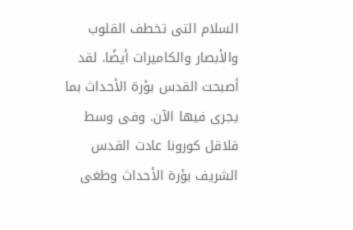السلام التى تخطف القلوب والأبصار والكاميرات أيضًا. لقد أصبحت القدس بؤرة الأحداث بما يجرى فيها الآن. وفى وسط قلاقل كورونا عادت القدس الشريف بؤرة الأحداث وطغى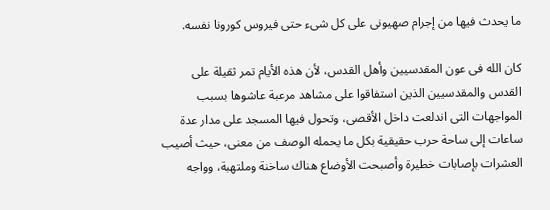ما يحدث فيها من إجرام صهيونى على كل شىء حتى فيروس كورونا نفسه.

كان الله فى عون المقدسيين وأهل القدس، لأن هذه الأيام تمر ثقيلة على القدس والمقدسيين الذين استفاقوا على مشاهد مرعبة عاشوها بسبب المواجهات التى اندلعت داخل الأقصى، وتحول فيها المسجد على مدار عدة ساعات إلى ساحة حرب حقيقية بكل ما يحمله الوصف من معنى، حيث أصيب العشرات بإصابات خطيرة وأصبحت الأوضاع هناك ساخنة وملتهبة، وواجه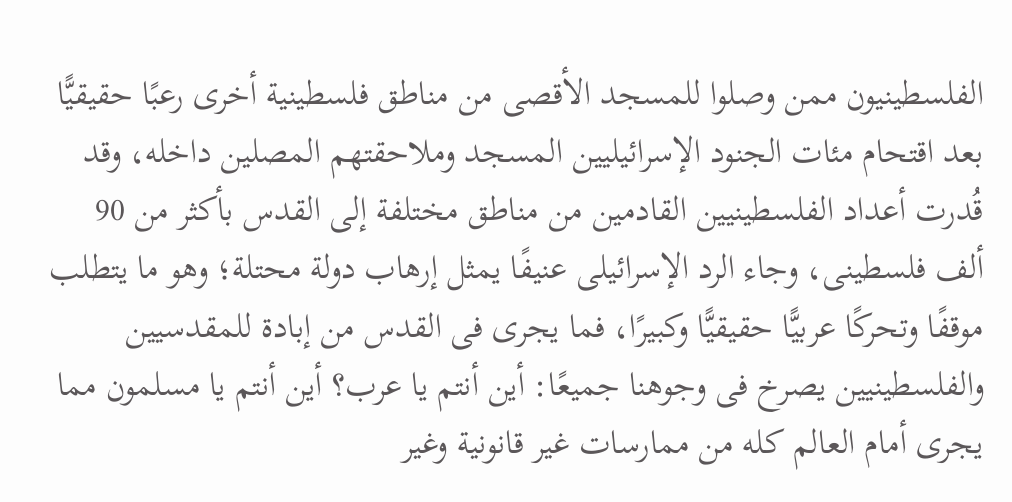الفلسطينيون ممن وصلوا للمسجد الأقصى من مناطق فلسطينية أخرى رعبًا حقيقيًّا بعد اقتحام مئات الجنود الإسرائيليين المسجد وملاحقتهم المصلين داخله، وقد قُدرت أعداد الفلسطينيين القادمين من مناطق مختلفة إلى القدس بأكثر من 90 ألف فلسطينى، وجاء الرد الإسرائيلى عنيفًا يمثل إرهاب دولة محتلة؛ وهو ما يتطلب موقفًا وتحركًا عربيًّا حقيقيًّا وكبيرًا، فما يجرى فى القدس من إبادة للمقدسيين والفلسطينيين يصرخ فى وجوهنا جميعًا: أين أنتم يا عرب؟ أين أنتم يا مسلمون مما يجرى أمام العالم كله من ممارسات غير قانونية وغير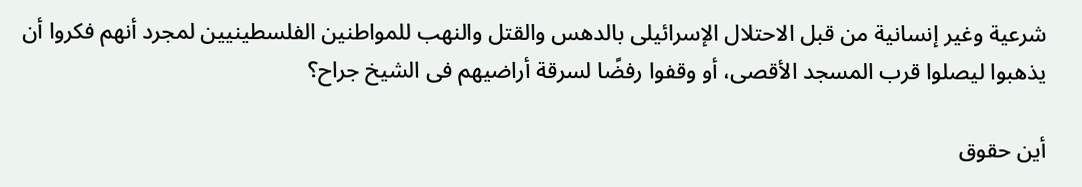شرعية وغير إنسانية من قبل الاحتلال الإسرائيلى بالدهس والقتل والنهب للمواطنين الفلسطينيين لمجرد أنهم فكروا أن يذهبوا ليصلوا قرب المسجد الأقصى، أو وقفوا رفضًا لسرقة أراضيهم فى الشيخ جراح؟

أين حقوق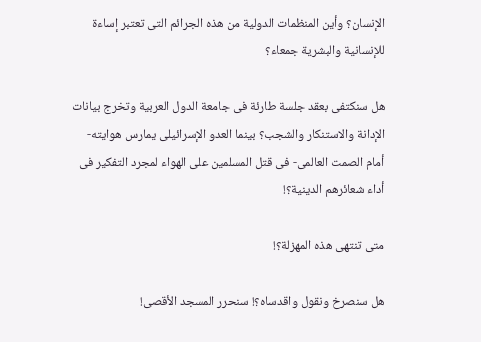الإنسان؟ وأين المنظمات الدولية من هذه الجرائم التى تعتبر إساءة للإنسانية والبشرية جمعاء؟

هل سنكتفى بعقد جلسة طارئة فى جامعة الدول العربية وتخرج بيانات الإدانة والاستنكار والشجب؟ بينما العدو الإسرائيلى يمارس هوايته-أمام الصمت العالمى- فى قتل المسلمين على الهواء لمجرد التفكير فى أداء شعائرهم الدينية؟!

متى تنتهى هذه المهزلة؟!

هل سنصرخ ونقول واقدساه؟! سنحرر المسجد الأقصى!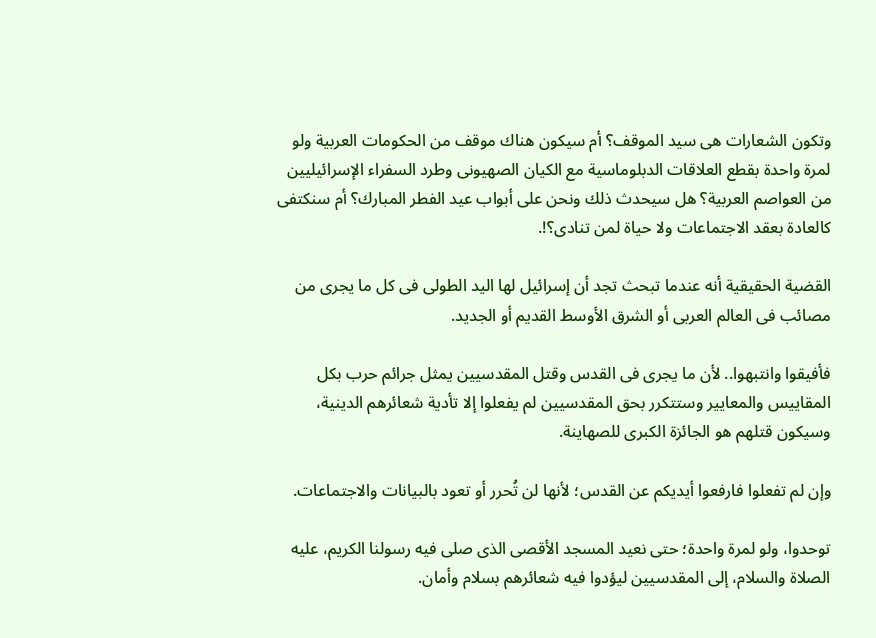وتكون الشعارات هى سيد الموقف؟ أم سيكون هناك موقف من الحكومات العربية ولو لمرة واحدة بقطع العلاقات الدبلوماسية مع الكيان الصهيونى وطرد السفراء الإسرائيليين من العواصم العربية؟ هل سيحدث ذلك ونحن على أبواب عيد الفطر المبارك؟ أم سنكتفى كالعادة بعقد الاجتماعات ولا حياة لمن تنادى؟!.

القضية الحقيقية أنه عندما تبحث تجد أن إسرائيل لها اليد الطولى فى كل ما يجرى من مصائب فى العالم العربى أو الشرق الأوسط القديم أو الجديد.

فأفيقوا وانتبهوا.. لأن ما يجرى فى القدس وقتل المقدسيين يمثل جرائم حرب بكل المقاييس والمعايير وستتكرر بحق المقدسيين لم يفعلوا إلا تأدية شعائرهم الدينية، وسيكون قتلهم هو الجائزة الكبرى للصهاينة.

وإن لم تفعلوا فارفعوا أيديكم عن القدس؛ لأنها لن تُحرر أو تعود بالبيانات والاجتماعات.

توحدوا، ولو لمرة واحدة؛ حتى نعيد المسجد الأقصى الذى صلى فيه رسولنا الكريم، عليه الصلاة والسلام، إلى المقدسيين ليؤدوا فيه شعائرهم بسلام وأمان.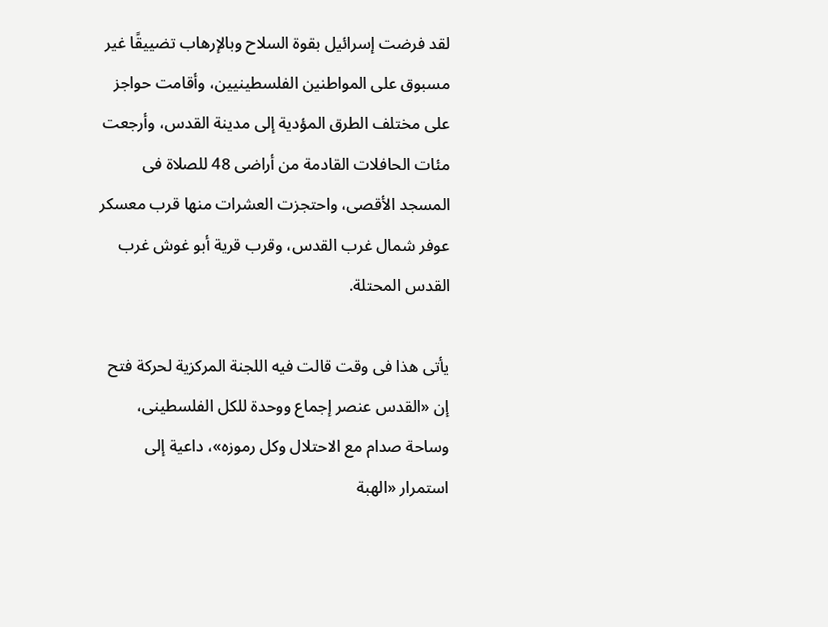لقد فرضت إسرائيل بقوة السلاح وبالإرهاب تضييقًا غير مسبوق على المواطنين الفلسطينيين، وأقامت حواجز على مختلف الطرق المؤدية إلى مدينة القدس، وأرجعت مئات الحافلات القادمة من أراضى 48 للصلاة فى المسجد الأقصى، واحتجزت العشرات منها قرب معسكر عوفر شمال غرب القدس، وقرب قرية أبو غوش غرب القدس المحتلة.

يأتى هذا فى وقت قالت فيه اللجنة المركزية لحركة فتح إن «القدس عنصر إجماع ووحدة للكل الفلسطينى، وساحة صدام مع الاحتلال وكل رموزه»، داعية إلى استمرار «الهبة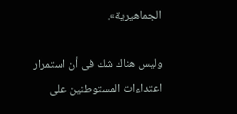الجماهيرية».

وليس هناك شك فى أن استمرار اعتداءات المستوطنين على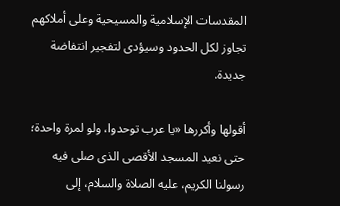المقدسات الإسلامية والمسيحية وعلى أملاكهم تجاوز لكل الحدود وسيؤدى لتفجير انتفاضة جديدة.

أقولها وأكررها «يا عرب توحدوا، ولو لمرة واحدة؛ حتى نعيد المسجد الأقصى الذى صلى فيه رسولنا الكريم، عليه الصلاة والسلام، إلى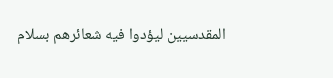المقدسيين ليؤدوا فيه شعائرهم بسلام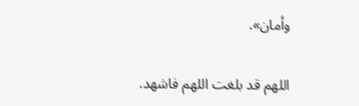وأمان».

اللهم قد بلغت اللهم فاشهد.